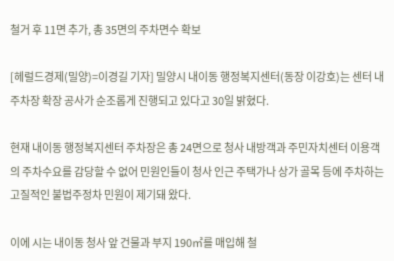철거 후 11면 추가, 총 35면의 주차면수 확보

[헤럴드경제(밀양)=이경길 기자] 밀양시 내이동 행정복지센터(동장 이강호)는 센터 내 주차장 확장 공사가 순조롭게 진행되고 있다고 30일 밝혔다.

현재 내이동 행정복지센터 주차장은 총 24면으로 청사 내방객과 주민자치센터 이용객의 주차수요를 감당할 수 없어 민원인들이 청사 인근 주택가나 상가 골목 등에 주차하는 고질적인 불법주정차 민원이 제기돼 왔다.

이에 시는 내이동 청사 앞 건물과 부지 190㎡를 매입해 철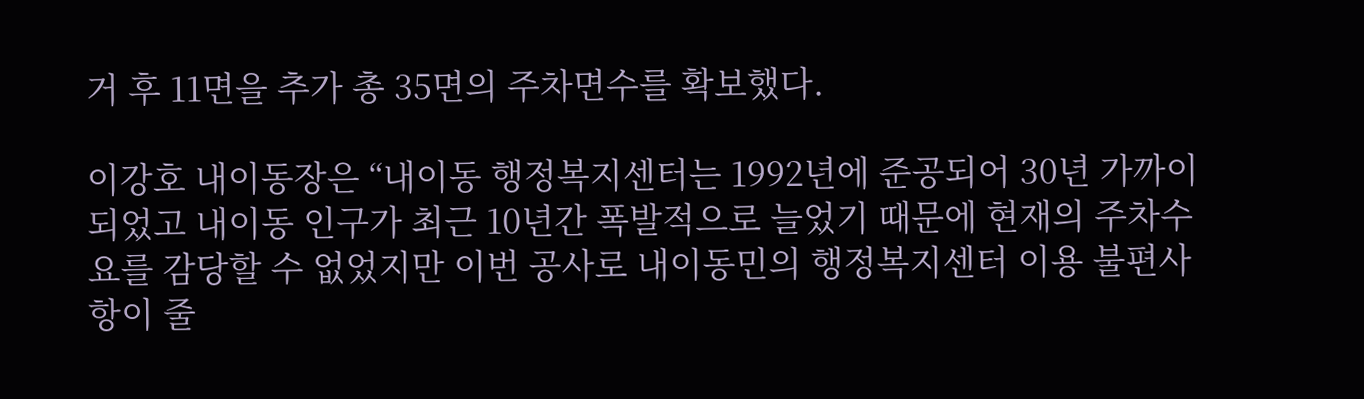거 후 11면을 추가 총 35면의 주차면수를 확보했다.

이강호 내이동장은 “내이동 행정복지센터는 1992년에 준공되어 30년 가까이 되었고 내이동 인구가 최근 10년간 폭발적으로 늘었기 때문에 현재의 주차수요를 감당할 수 없었지만 이번 공사로 내이동민의 행정복지센터 이용 불편사항이 줄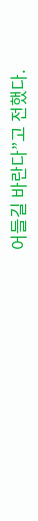어들길 바란다”고 전했다.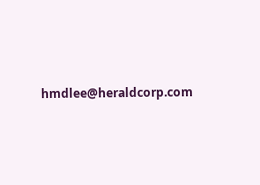hmdlee@heraldcorp.com